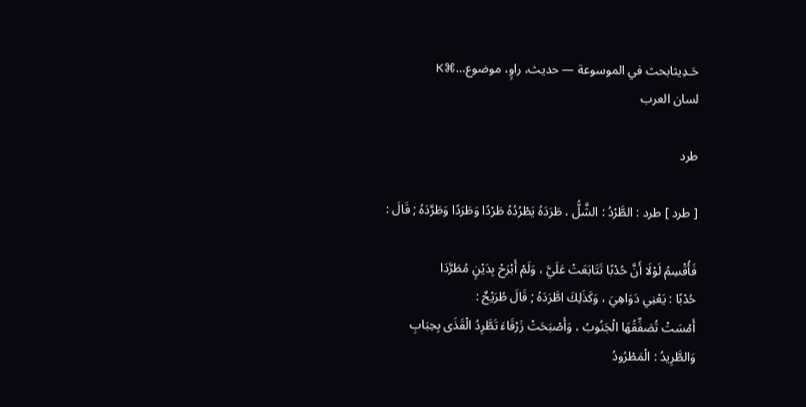حَـدِيثابحث في الموسوعة — حديث، راوٍ، موضوع…⌘K
لسان العرب

طرد

[ طرد ] طرد : الطَّرْدُ : الشَّلُّ ، طَرَدَهُ يَطْرُدُهُ طَرْدًا وَطَرَدًا وَطَرَّدَهُ ; قَالَ :

فَأُقْسِمُ لَوْلَا أَنَّ حُدْبًا تَتَابَعَتْ عَلَيَّ ، وَلَمْ أَبْرَحْ بِدَيْنٍ مُطَرَّدَا
حُدْبًا : يَعْنِي دَوَاهِيَ ، وَكَذَلِكَ اطَّرَدَهُ ; قَالَ طُرَيْحٌ :
أَمْسَتْ تُصَفِّقُهَا الْجَنُوبُ ، وَأَصْبَحَتْ زَرْقَاءَ تَطَّرِدُ الْقَذَى بِحِبَابِ
وَالطَّرِيدُ : الْمَطْرُودُ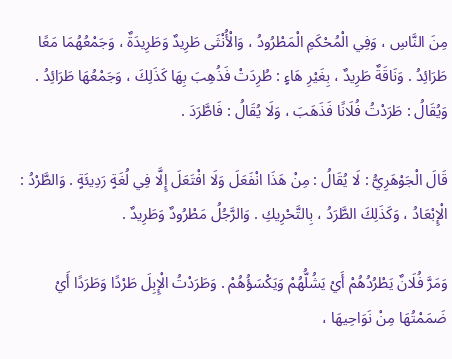مِنَ النَّاسِ ، وَفِي الْمُحْكَمِ الْمَطْرُودُ ، وَالْأُنْثَى طَرِيدٌ وَطَرِيدَةٌ ، وَجَمْعُهُمَا مَعًا طَرَائِدُ . وَنَاقَةٌ طَرِيدٌ ، بِغَيْرِ هَاءٍ : طُرِدَتْ فَذُهِبَ بِهَا كَذَلِكَ ، وَجَمْعُهَا طَرَائِدُ . وَيُقَالُ : طَرَدْتُ فُلَانًا فَذَهَبَ ، وَلَا يُقَالُ : فَاطَّرَدَ .

قَالَ الْجَوْهَرِيُّ : لَا يُقَالُ : مِنْ هَذَا انْفَعَلَ وَلَا افْتَعَلَ إِلَّا فِي لُغَةٍ رَدِيئَةٍ . وَالطَّرْدُ : الْإِبْعَادُ ، وَكَذَلِكَ الطَّرَدُ ، بِالتَّحْرِيكِ . وَالرَّجُلُ مَطْرُودٌ وَطَرِيدٌ .

وَمَرَّ فُلَانٌ يَطْرُدُهُمْ أَيْ يَشُلُّهُمْ وَيَكْسَؤُهُمْ . وَطَرَدْتُ الْإِبِلَ طَرْدًا وَطَرَدًا أَيْ ضَمَمْتُهَا مِنْ نَوَاحِيهَا ،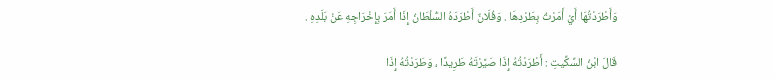وَأَطْرَدْتُهَا أَيْ أَمَرْتُ بِطَرْدِهَا . وَفُلَانٌ أَطْرَدَهُ السُّلْطَانُ إِذَا أَمَرَ بِإِخْرَاجِهِ عَنْ بَلَدِهِ .

قَالَ ابْنُ السِّكِّيتِ : أَطْرَدْتُهُ إِذَا صَيَّرْتَهُ طَرِيدًا ، وَطَرَدْتُهُ إِذَا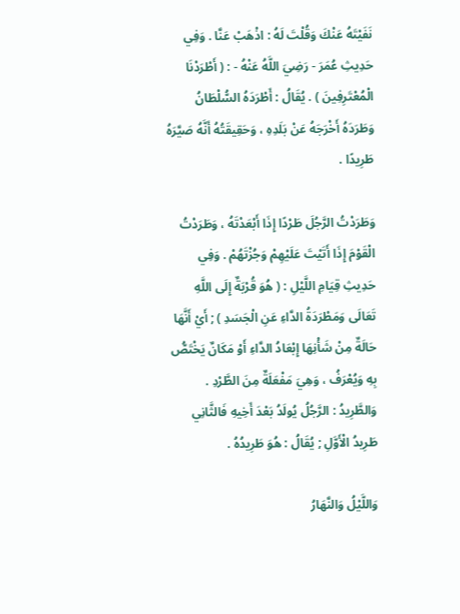نَفَيْتَهُ عَنْكَ وَقُلْتَ لَهُ : اذْهَبْ عَنَّا . وَفِي حَدِيثِ عُمَرَ - رَضِيَ اللَّهُ عَنْهُ - : ( أَطْرَدْنَا الْمُعْتَرِفِينَ ) . يُقَالُ : أَطْرَدَهُ السُّلْطَانُ وَطَرَدَهُ أَخْرَجَهُ عَنْ بَلَدِهِ ، وَحَقِيقَتُهُ أَنَّهُ صَيَّرَهُ طَرِيدًا .

وَطَرَدْتُ الرَّجُلَ طَرْدًا إِذَا أَبْعَدْتَهُ ، وَطَرَدْتُ الْقَوْمَ إِذَا أَتَيْتَ عَلَيْهِمْ وَجُزْتَهُمْ . وَفِي حَدِيثِ قِيَامِ اللَّيْلِ : ( هُوَ قُرْبَةٌ إِلَى اللَّهِ تَعَالَى وَمَطْرَدَةُ الدَّاءِ عَنِ الْجَسَدِ ) ; أَيْ أَنَّهَا حَالَةٌ مِنْ شَأْنِهَا إِبْعَادُ الدَّاءِ أَوْ مَكَانٌ يَخْتَصُّ بِهِ وَيُعْرَفُ ، وَهِيَ مَفْعَلَةٌ مِنَ الطَّرْدِ . وَالطَّرِيدُ : الرَّجُلُ يُولَدُ بَعْدَ أَخِيهِ فَالثَّانِي طَرِيدُ الْأَوَّلِ ; يُقَالُ : هُوَ طَرِيدُهُ .

وَاللَّيْلُ وَالنَّهَارُ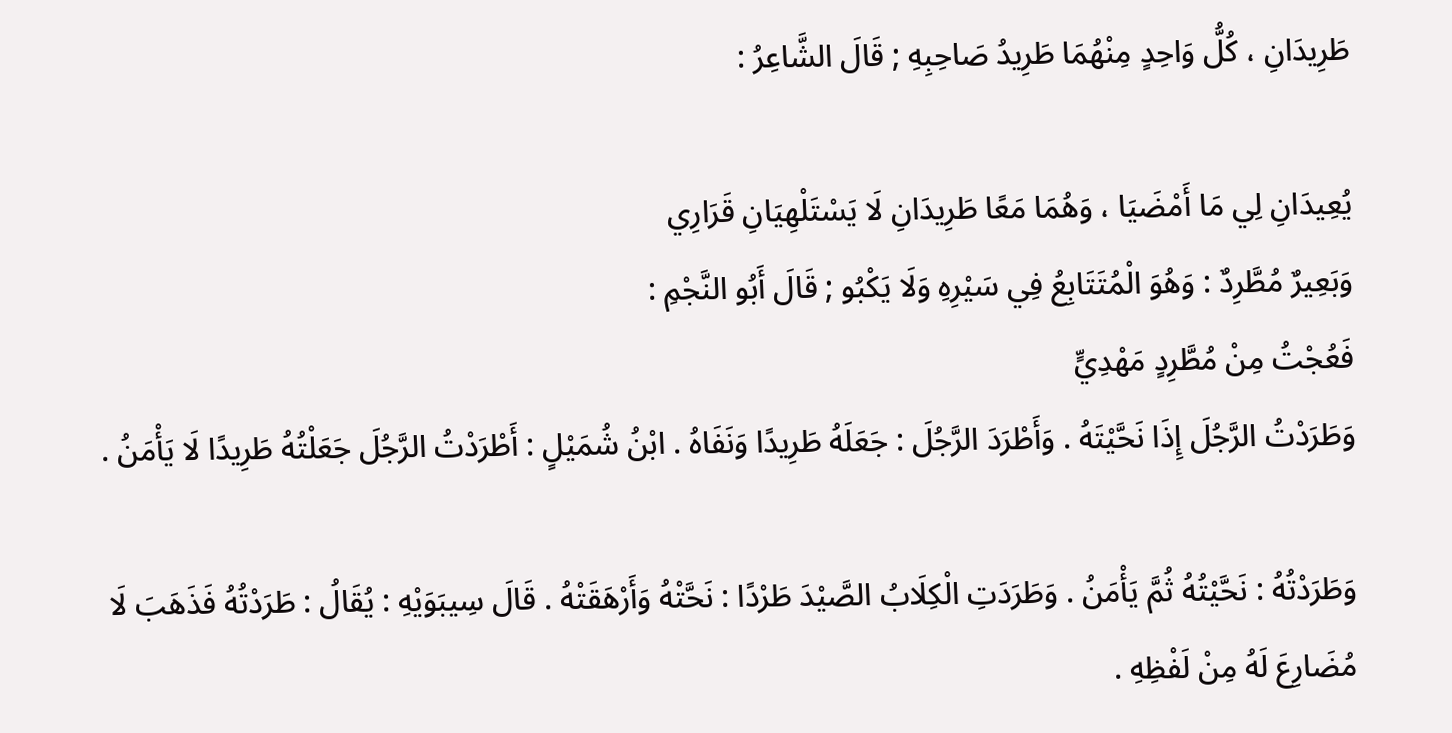طَرِيدَانِ ، كُلُّ وَاحِدٍ مِنْهُمَا طَرِيدُ صَاحِبِهِ ; قَالَ الشَّاعِرُ :

يُعِيدَانِ لِي مَا أَمْضَيَا ، وَهُمَا مَعًا طَرِيدَانِ لَا يَسْتَلْهِيَانِ قَرَارِي
وَبَعِيرٌ مُطَّرِدٌ : وَهُوَ الْمُتَتَابِعُ فِي سَيْرِهِ وَلَا يَكْبُو ; قَالَ أَبُو النَّجْمِ :
فَعُجْتُ مِنْ مُطَّرِدٍ مَهْدِيٍّ
وَطَرَدْتُ الرَّجُلَ إِذَا نَحَّيْتَهُ . وَأَطْرَدَ الرَّجُلَ : جَعَلَهُ طَرِيدًا وَنَفَاهُ . ابْنُ شُمَيْلٍ : أَطْرَدْتُ الرَّجُلَ جَعَلْتُهُ طَرِيدًا لَا يَأْمَنُ .

وَطَرَدْتُهُ : نَحَّيْتُهُ ثُمَّ يَأْمَنُ . وَطَرَدَتِ الْكِلَابُ الصَّيْدَ طَرْدًا : نَحَّتْهُ وَأَرْهَقَتْهُ . قَالَ سِيبَوَيْهِ : يُقَالُ : طَرَدْتُهُ فَذَهَبَ لَا مُضَارِعَ لَهُ مِنْ لَفْظِهِ .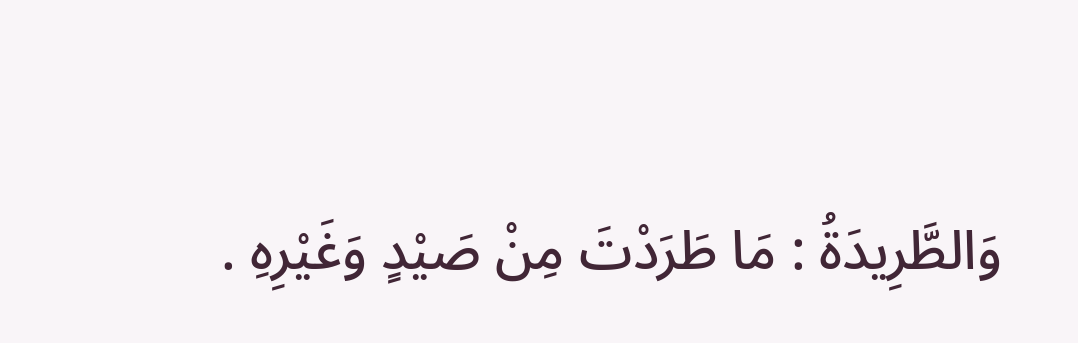وَالطَّرِيدَةُ : مَا طَرَدْتَ مِنْ صَيْدٍ وَغَيْرِهِ .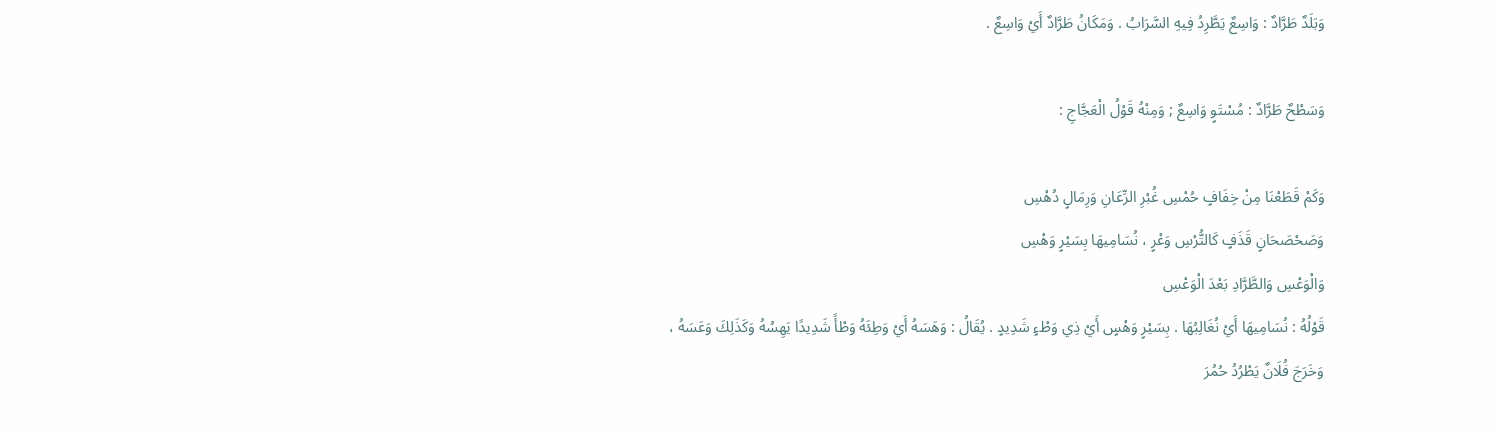وَبَلَدٌ طَرَّادٌ : وَاسِعٌ يَطَّرِدُ فِيهِ السَّرَابُ . وَمَكَانُ طَرَّادٌ أَيْ وَاسِعٌ .

وَسَطْحٌ طَرَّادٌ : مُسْتَوٍ وَاسِعٌ ; وَمِنْهُ قَوْلُ الْعَجَّاجِ :

وَكَمْ قَطَعْنَا مِنْ خِفَافٍ حُمْسِ غُبْرِ الرِّعَانِ وَرِمَالٍ دُهْسِ
وَصَحْصَحَانٍ قَذَفٍ كَالتُّرْسِ وَعْرٍ ، نُسَامِيهَا بِسَيْرٍ وَهْسِ
وَالْوَعْسِ وَالطَّرَّادِ بَعْدَ الْوَعْسِ
قَوْلُهُ : نُسَامِيهَا أَيْ نُغَالِبُهَا . بِسَيْرٍ وَهْسٍ أَيْ ذِي وَطْءٍ شَدِيدٍ . يُقَالُ : وَهَسَهُ أَيْ وَطِئَهُ وَطْأً شَدِيدًا يَهِسُهُ وَكَذَلِكَ وَعَسَهُ ، وَخَرَجَ فُلَانٌ يَطْرُدُ حُمُرَ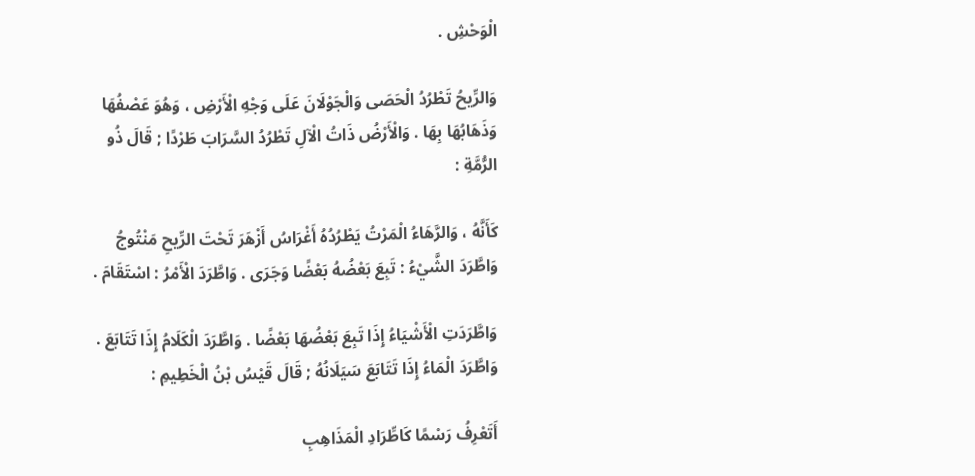الْوَحْشِ .

وَالرِّيحُ تَطْرُدُ الْحَصَى وَالْجَوْلَانَ عَلَى وَجْهِ الْأَرْضِ ، وَهُوَ عَصْفُهَا وَذَهَابُهَا بِهَا . وَالْأَرْضُ ذَاتُ الْآلِ تَطْرُدُ السَّرَابَ طَرْدًا ; قَالَ ذُو الرُّمَّةِ :

كَأَنَّهُ ، وَالرَّهَاءُ الْمَرْتُ يَطْرُدُهُ أَغْرَاسُ أَزْهَرَ تَحْتَ الرِّيحِ مَنْتُوجُ
وَاطَّرَدَ الشَّيْءُ : تَبِعَ بَعْضُهُ بَعْضًا وَجَرَى . وَاطَّرَدَ الْأَمْرُ : اسْتَقَامَ .

وَاطَّرَدَتِ الْأَشْيَاءُ إِذَا تَبِعَ بَعْضُهَا بَعْضًا . وَاطَّرَدَ الْكَلَامُ إِذَا تَتَابَعَ . وَاطَّرَدَ الْمَاءُ إِذَا تَتَابَعَ سَيَلَانُهُ ; قَالَ قَيْسُ بْنُ الْخَطِيمِ :

أَتَعْرِفُ رَسْمًا كَاطِّرَادِ الْمَذَاهِبِ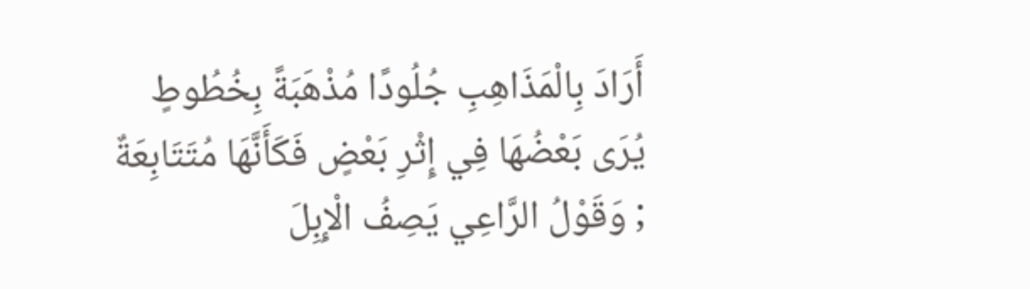أَرَادَ بِالْمَذَاهِبِ جُلُودًا مُذْهَبَةً بِخُطُوطٍ يُرَى بَعْضُهَا فِي إِثْرِ بَعْضٍ فَكَأَنَّهَا مُتَتَابِعَةٌ ; وَقَوْلُ الرَّاعِي يَصِفُ الْإِبِلَ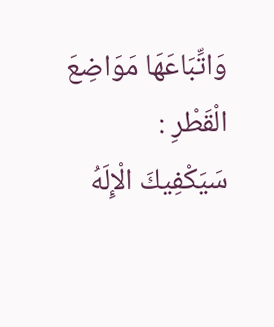وَاتِّبَاعَهَا مَوَاضِعَ الْقَطْرِ :
سَيَكْفِيكَ الْإِلَهُ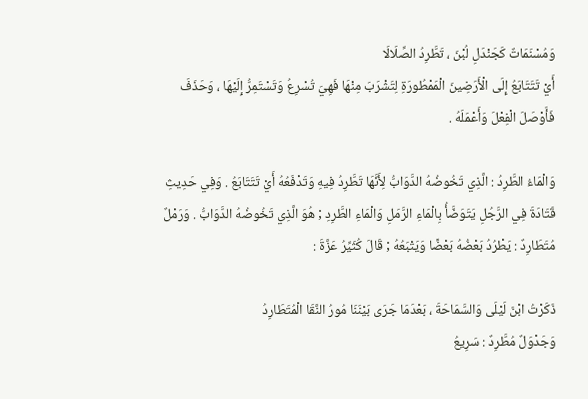وَمُسْنَمَاتٌ كَجَنْدَلِ لُبْنَ ، تَطَّرِدُ الصِّلَالَا
أَيْ تَتَتَابَعُ إِلَى الْأَرَضِينَ الْمَمْطُورَةِ لِتَشْرَبَ مِنْهَا فَهِيَ تُسْرِعُ وَتَسْتَمِرُّ إِلَيْهَا ، وَحَذَفَ فَأَوْصَلَ الْفِعْلَ وَأَعْمَلَهُ .

وَالْمَاءُ الطَّرِدُ : الَّذِي تَخُوضُهُ الدَّوَابُّ لِأَنَّهَا تَطَّرِدُ فِيهِ وَتَدْفَعُهُ أَيْ تَتَتَابَعُ . وَفِي حَدِيثِ قَتَادَةَ فِي الرَّجُلِ يَتَوَضَّأُ بِالْمَاءِ الرَّمَلِ وَالْمَاءِ الطَّرِدِ ; هُوَ الَّذِي تَخُوضُهُ الدَّوَابُّ . وَرَمْلٌ مُتَطَارِدٌ : يَطْرُدُ بَعْضُهُ بَعْضًا وَيَتْبَعُهُ ; قَالَ كُثَيِّرُ عَزَّةَ :

ذَكَرْتُ ابْنَ لَيْلَى وَالسَّمَاحَةَ ، بَعْدَمَا جَرَى بَيْنَنَا مُورُ النَّقَا الْمُتَطَارِدُ
وَجَدْوَلٌ مُطَّرِدٌ : سَرِيعُ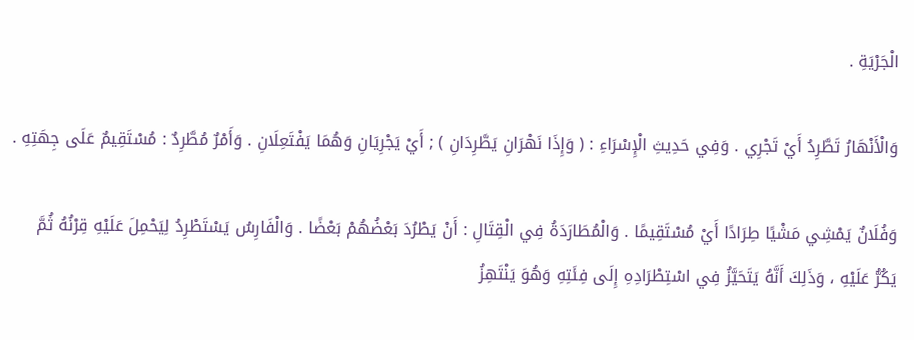الْجَرْيَةِ .

وَالْأَنْهَارُ تَطَّرِدُ أَيْ تَجْرِي . وَفِي حَدِيثِ الْإِسْرَاءِ : ( وَإِذَا نَهْرَانِ يَطَّرِدَانِ ) ; أَيْ يَجْرِيَانِ وَهُمَا يَفْتَعِلَانِ . وَأَمْرٌ مُطَّرِدٌ : مُسْتَقِيمٌ عَلَى جِهَتِهِ .

وَفُلَانٌ يَمْشِي مَشْيًا طِرَادًا أَيْ مُسْتَقِيمًا . وَالْمُطَارَدَةُ فِي الْقِتَالِ : أَنْ يَطْرُدَ بَعْضُهُمْ بَعْضًا . وَالْفَارِسُ يَسْتَطْرِدُ لِيَحْمِلَ عَلَيْهِ قِرْنُهُ ثُمَّ يَكُرُّ عَلَيْهِ ، وَذَلِكَ أَنَّهُ يَتَحَيَّزُ فِي اسْتِطْرَادِهِ إِلَى فِئَتِهِ وَهُوَ يَنْتَهِزُ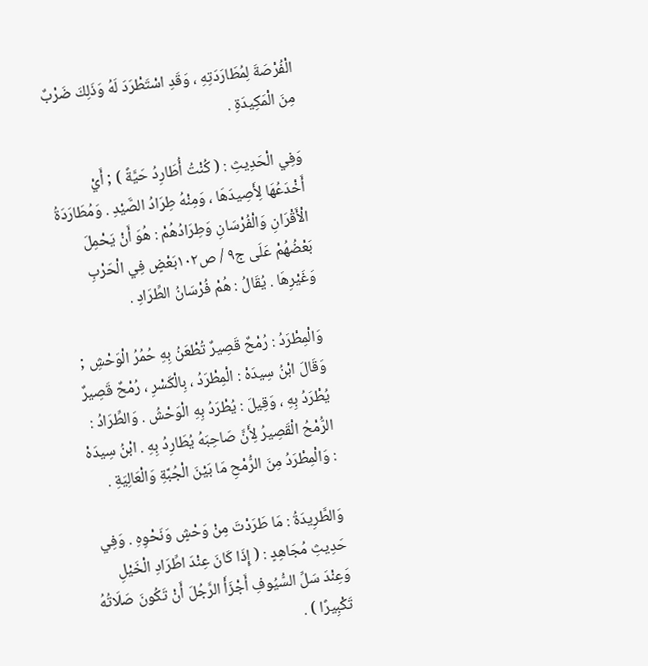الْفُرْصَةَ لِمُطَارَدَتِهِ ، وَقَدِ اسْتَطْرَدَ لَهُ وَذَلِكَ ضَرْبٌ مِنَ الْمَكِيدَةِ .

وَفِي الْحَدِيثِ : ( كُنْتُ أُطَارِدُ حَيَّةً ) ; أَيْ أَخْدَعُهَا لِأَصِيدَهَا ، وَمِنْهُ طِرَادُ الصَّيْدِ . وَمُطَارَدَةُ الْأَقْرَانِ وَالْفُرْسَانِ وَطِرَادُهُمْ : هُوَ أَنْ يَحْمِلَ بَعْضُهُمْ عَلَى ج٩ / ص١٠٢بَعْضٍ فِي الْحَرْبِ وَغَيْرِهَا . يُقَالُ : هُمْ فُرْسَانُ الطِّرَادِ .

وَالْمِطْرَدُ : رُمْحٌ قَصِيرٌ تُطْعَنُ بِهِ حُمُرُ الْوَحْشِ ; وَقَالَ ابْنُ سِيدَهْ : الْمِطْرَدُ ، بِالْكَسْرِ ، رُمْحٌ قَصِيرٌ يُطْرَدُ بِهِ ، وَقِيلَ : يُطْرَدُ بِهِ الْوَحْشُ . وَالطِّرَادُ : الرُّمْحُ الْقَصِيرُ لِأَنَّ صَاحِبَهُ يُطَارِدُ بِهِ . ابْنُ سِيدَهْ : وَالْمِطْرَدُ مِنَ الرُّمْحِ مَا بَيْنَ الْجُبَّةِ وَالْعَالِيَةِ .

وَالطَّرِيدَةُ : مَا طَرَدْتَ مِنْ وَحْشٍ وَنَحْوِهِ . وَفِي حَدِيثِ مُجَاهِدٍ : ( إِذَا كَانَ عِنْدَ اطِّرَادِ الْخَيْلِ وَعِنْدَ سَلِّ السُّيُوفِ أَجْزَأَ الرَّجُلَ أَنْ تَكُونَ صَلَاتُهُ تَكْبِيرًا ) .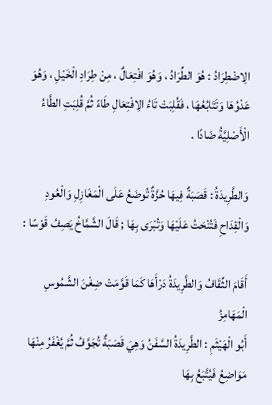الِاضْطِرَادُ : هُوَ الطِّرَادُ ، وَهُوَ افْتِعَالٌ ، مِنْ طِرَادِ الْخَيْلِ ، وَهُوَ عَدْوُهَا وَتَتَابُعُهَا ، فَقُلِبَتْ تَاءُ الِافْتِعَالِ طَاءً ثُمَّ قُلِبَتِ الطَّاءُ الْأَصْلِيَّةُ ضَادًا .

وَالطَّرِيدَةُ : قَصَبَةٌ فِيهَا حُزَّةٌ تُوضَعُ عَلَى الْمَغَازِلِ وَالْعُودِ وَالْقِدَاحِ فَتُنْحَتُ عَلَيْهَا وَتُبْرَى بِهَا ; قَالَ الشَّمَّاخُ يَصِفُ قَوْسًا :

أَقَامَ الثِّقَافُ وَالطَّرِيدَةُ دَرْأَهَا كَمَا قَوَّمَتْ ضِغْنَ الشَّمُوسِ الْمَهَامِزُ
أَبُو الْهَيْثَمِ : الطَّرِيدَةُ السَّفَنُ وَهِيَ قَصَبَةٌ تُجَوَّفُ ثُمَّ يُغْفَرُ مِنْهَا مَوَاضِعُ فَيُتَّبَعُ بِهَا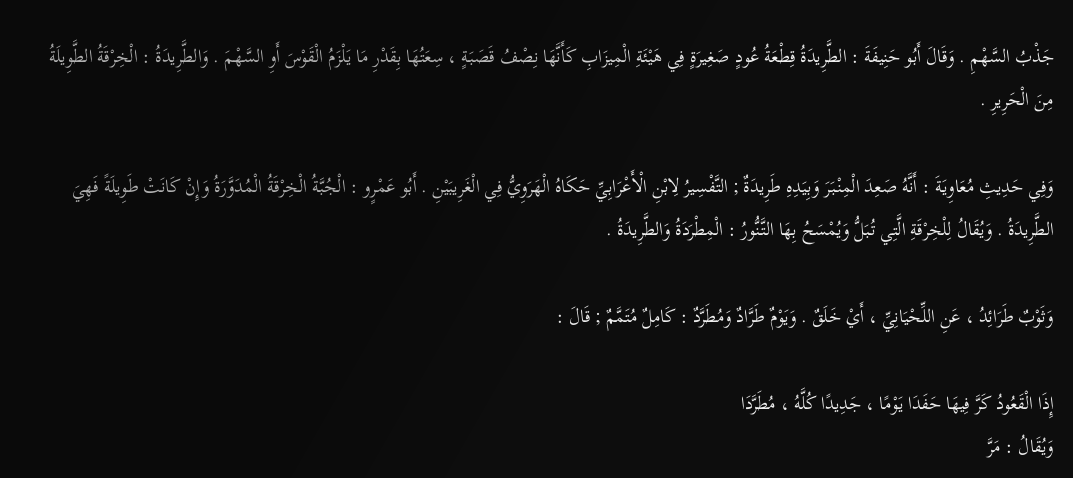جَذْبُ السَّهْمِ . وَقَالَ أَبُو حَنِيفَةَ : الطَّرِيدَةُ قِطْعَةُ عُودٍ صَغِيرَةٍ فِي هَيْئَةِ الْمِيزَابِ كَأَنَّهَا نِصْفُ قَصَبَةٍ ، سِعَتُهَا بِقَدْرِ مَا يَلْزَمُ الْقَوْسَ أَوِ السَّهْمَ . وَالطَّرِيدَةُ : الْخِرْقَةُ الطَّوِيلَةُ مِنَ الْحَرِيرِ .

وَفِي حَدِيثِ مُعَاوِيَةَ : أَنَّهُ صَعِدَ الْمِنْبَرَ وَبِيَدِهِ طَرِيدَةٌ ; التَّفْسِيرُ لِابْنِ الْأَعْرَابِيِّ حَكَاهُ الْهَرَوِيُّ فِي الْغَرِيبَيْنِ . أَبُو عَمْرٍو : الْجُبَّةُ الْخِرْقَةُ الْمُدَوَّرَةُ وَإِنْ كَانَتْ طَوِيلَةً فَهِيَ الطَّرِيدَةُ . وَيُقَالُ لِلْخِرْقَةِ الَّتِي تُبَلُّ وَيُمْسَحُ بِهَا التَّنُّورُ : الْمِطْرَدَةُ وَالطَّرِيدَةُ .

وَثَوْبٌ طَرَائِدُ ، عَنِ اللِّحْيَانِيِّ ، أَيْ خَلَقٌ . وَيَوْمٌ طَرَّادٌ وَمُطَرَّدٌ : كَامِلٌ مُتَمَّمٌ ; قَالَ :

إِذَا الْقَعُودُ كَرَّ فِيهَا حَفَدَا يَوْمًا ، جَدِيدًا كُلَّهُ ، مُطَرَّدَا
وَيُقَالُ : مَرَّ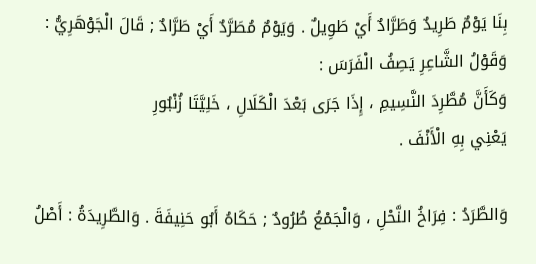بِنَا يَوْمٌ طَرِيدٌ وَطَرَّادٌ أَيْ طَوِيلٌ . وَيَوْمٌ مُطَرَّدٌ أَيْ طَرَّادٌ ; قَالَ الْجَوْهَرِيُّ : وَقَوْلُ الشَّاعِرِ يَصِفُ الْفَرَسَ :
وَكَأَنَّ مُطَّرِدَ النَّسِيمِ ، إِذَا جَرَى بَعْدَ الْكَلَالِ ، خَلِيَّتَا زُنْبُورِ
يَعْنِي بِهِ الْأَنْفَ .

وَالطَّرَدُ : فِرَاخُ النَّحْلِ ، وَالْجَمْعُ طُرُودٌ ; حَكَاهُ أَبُو حَنِيفَةَ . وَالطَّرِيدَةُ : أَصْلُ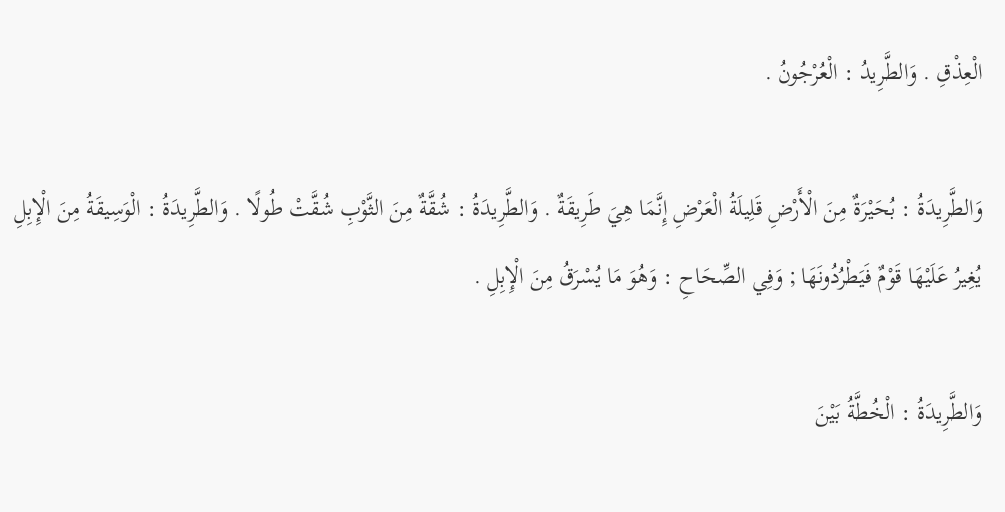الْعِذْقِ . وَالطَّرِيدُ : الْعُرْجُونُ .

وَالطَّرِيدَةُ : بُحَيْرَةٌ مِنَ الْأَرْضِ قَلِيلَةُ الْعَرْضِ إِنَّمَا هِيَ طَرِيقَةٌ . وَالطَّرِيدَةُ : شُقَّةٌ مِنَ الثَّوْبِ شُقَّتْ طُولًا . وَالطَّرِيدَةُ : الْوَسِيقَةُ مِنَ الْإِبِلِ يُغِيرُ عَلَيْهَا قَوْمٌ فَيَطْرُدُونَهَا ; وَفِي الصِّحَاحِ : وَهُوَ مَا يُسْرَقُ مِنَ الْإِبِلِ .

وَالطَّرِيدَةُ : الْخُطَّةُ بَيْنَ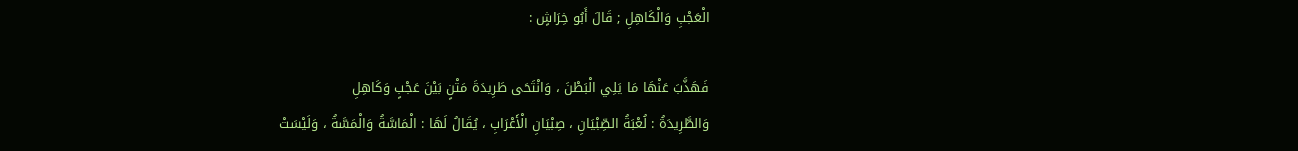الْعَجْبِ وَالْكَاهِلِ ; قَالَ أَبُو خِرَاشٍ :

فَهَذَّبَ عَنْهَا مَا يَلِي الْبَطْنَ ، وَانْتَحَى طَرِيدَةَ مَتْنٍ بَيْنَ عَجْبٍ وَكَاهِلِ
وَالطَّرِيدَةُ : لُعْبَةُ الصِّبْيَانِ ، صِبْيَانِ الْأَعْرَابِ ، يُقَالُ لَهَا : الْمَاسَّةُ وَالْمَسَّةُ ، وَلَيْسَتْ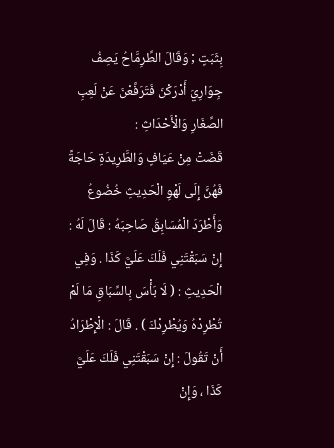بِثَبَتٍ ; وَقَالَ الطِّرِمَّاحُ يَصِفُ جِوَارِيَ أَدْرَكْنَ فَتَرَفَّعْنَ عَنْ لَعِبِ الصِّغَارِ وَالْأَحْدَاثِ :
قَضَتْ مِنْ عَيَافٍ وَالطَّرِيدَةِ حَاجَةً فَهُنَّ إِلَى لَهْوِ الْحَدِيثِ خُضُوعُ
وَأَطْرَدَ الْمُسَابِقُ صَاحِبَهُ : قَالَ لَهُ : إِنْ سَبَقْتَنِي فَلَكَ عَلَيَّ كَذَا . وَفِي الْحَدِيثِ : ( لَا بَأْسَ بِالسِّبَاقِ مَا لَمْ تُطْرِدْهُ وَيُطْرِدْكَ ) . قَالَ : الْإِطْرَادُ أَنْ تَقُولَ : إِنْ سَبَقْتَنِي فَلَكَ عَلَيَّ كَذَا ، وَإِنْ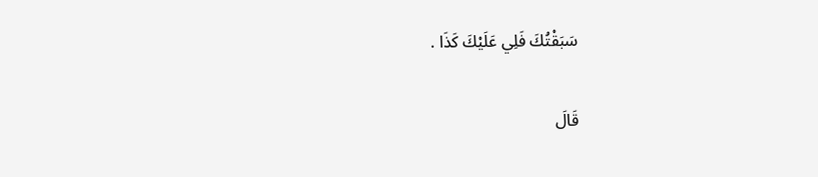سَبَقْتُكَ فَلِي عَلَيْكَ كَذَا .

قَالَ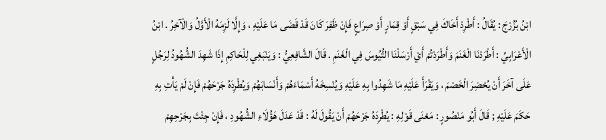ابْنُ بُزُرْجَ : يُقَالُ : أَطْرِدْ أَخَاكَ فِي سَبْقٍ أَوْ قِمَارٍ أَوْ صِرَاعٍ فَإِنْ ظَفِرَ كَانَ قَدْ قَضَى مَا عَلَيْهِ ، وَإِلَّا لَزِمَهُ الْأَوَّلُ وَالْآخِرُ . ابْنُ الْأَعْرَابِيِّ : أَطْرَدْنَا الْغَنَمَ وَأَطْرَدْتُمْ أَيْ أَرْسَلْنَا التُّيُوسَ فِي الْغَنَمِ . قَالَ الشَّافِعِيُّ : وَيَنْبَغِي لِلْحَاكِمِ إِذَا شَهِدَ الشُّهُودُ لِرَجُلٍ عَلَى آخَرَ أَنْ يُحْضِرَ الْخَصْمَ ، وَيَقْرَأَ عَلَيْهِ مَا شَهِدُوا بِهِ عَلَيْهِ وَيُنْسِخَهُ أَسْمَاءَهُمْ وَأَنْسَابَهُمْ وَيُطْرِدَهُ جَرْحَهُمْ فَإِنْ لَمْ يَأْتِ بِهِ حَكَمَ عَلَيْهِ ; قَالَ أَبُو مَنْصُورٍ : مَعْنَى قَوْلِهِ : يُطْرِدَهُ جَرْحَهُمْ أَنْ يَقُولَ لَهُ : قَدْ عَدَلَ هَؤُلَاءِ الشُّهُودِ ، فَإِنْ جِئْتَ بِجَرْحِهِمْ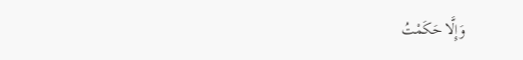وَإِلَّا حَكَمْتُ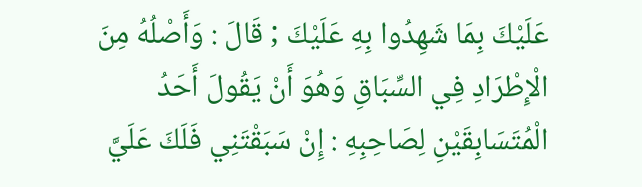عَلَيْكَ بِمَا شَهِدُوا بِهِ عَلَيْكَ ; قَالَ : وَأَصْلُهُ مِنَ الْإِطْرَادِ فِي السِّبَاقِ وَهُوَ أَنْ يَقُولَ أَحَدُ الْمُتَسَابِقَيْنِ لِصَاحِبِهِ : إِنْ سَبَقْتَنِي فَلَكَ عَلَيَّ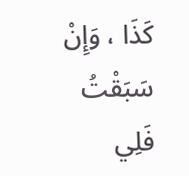كَذَا ، وَإِنْ سَبَقْتُ فَلِي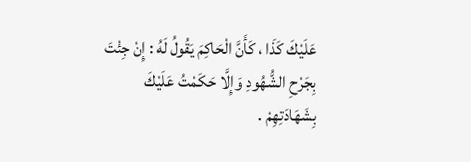عَلَيْكَ كَذَا ، كَأَنَّ الْحَاكِمَ يَقُولُ لَهُ : إِنْ جِئْتَ بِجَرْحِ الشُّهُودِ وَإِلَّا حَكَمْتُ عَلَيْكَ بِشَهَادَتِهِمْ .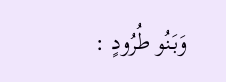وَبَنُو طُرُودٍ :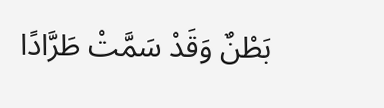بَطْنٌ وَقَدْ سَمَّتْ طَرَّادًا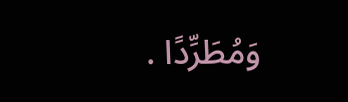وَمُطَرِّدًا .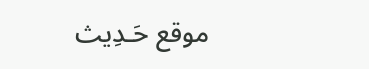موقع حَـدِيث